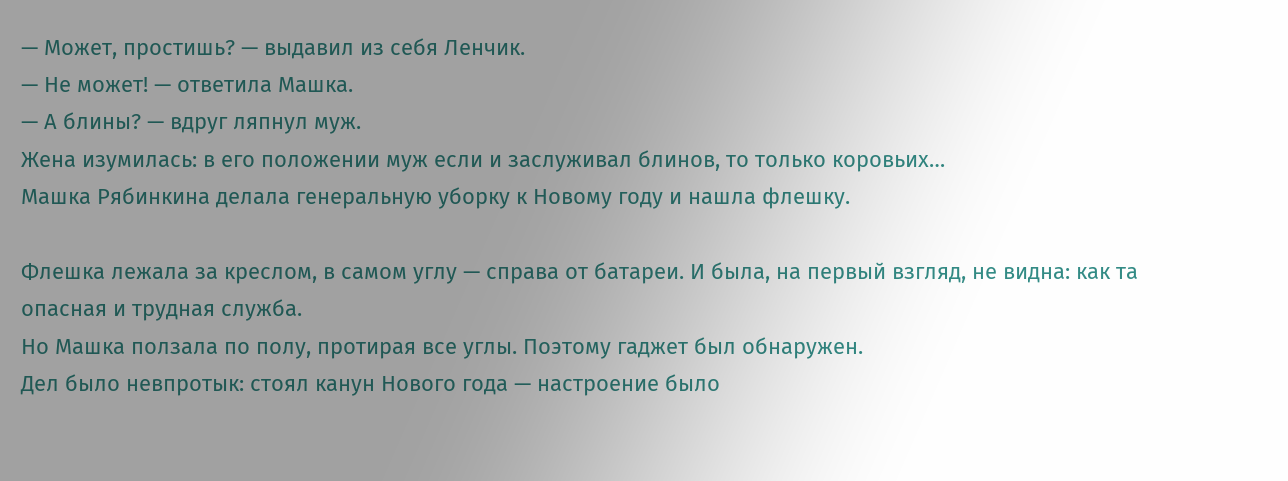— Может, простишь? — выдавил из себя Ленчик.
— Не может! — ответила Машка.
— А блины? — вдруг ляпнул муж.
Жена изумилась: в его положении муж если и заслуживал блинов, то только коровьих…
Машка Рябинкина делала генеральную уборку к Новому году и нашла флешку.

Флешка лежала за креслом, в самом углу — справа от батареи. И была, на первый взгляд, не видна: как та опасная и трудная служба.
Но Машка ползала по полу, протирая все углы. Поэтому гаджет был обнаружен.
Дел было невпротык: стоял канун Нового года — настроение было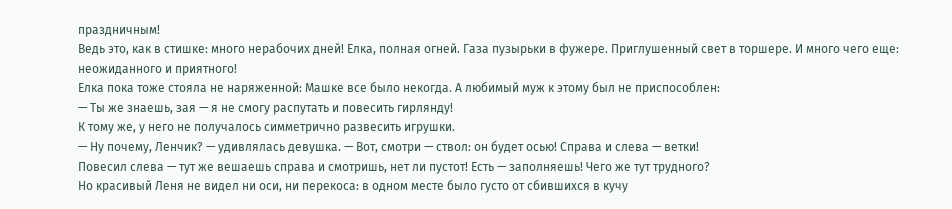праздничным!
Ведь это, как в стишке: много нерабочих дней! Елка, полная огней. Газа пузырьки в фужере. Приглушенный свет в торшере. И много чего еще: неожиданного и приятного!
Елка пока тоже стояла не наряженной: Машке все было некогда. А любимый муж к этому был не приспособлен:
— Ты же знаешь, зая — я не смогу распутать и повесить гирлянду!
К тому же, у него не получалось симметрично развесить игрушки.
— Ну почему, Ленчик? — удивлялась девушка. — Вот, смотри — ствол: он будет осью! Справа и слева — ветки!
Повесил слева — тут же вешаешь справа и смотришь, нет ли пустот! Есть — заполняешь! Чего же тут трудного?
Но красивый Леня не видел ни оси, ни перекоса: в одном месте было густо от сбившихся в кучу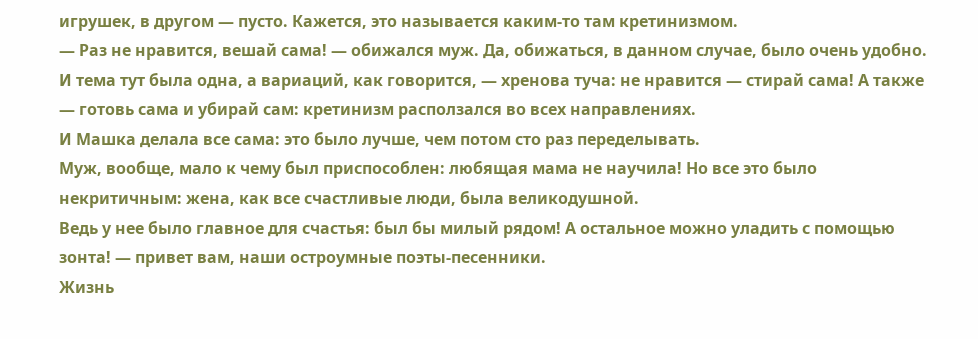игрушек, в другом — пусто. Кажется, это называется каким-то там кретинизмом.
— Раз не нравится, вешай сама! — обижался муж. Да, обижаться, в данном случае, было очень удобно.
И тема тут была одна, а вариаций, как говорится, — хренова туча: не нравится — стирай сама! А также — готовь сама и убирай сам: кретинизм расползался во всех направлениях.
И Машка делала все сама: это было лучше, чем потом сто раз переделывать.
Муж, вообще, мало к чему был приспособлен: любящая мама не научила! Но все это было некритичным: жена, как все счастливые люди, была великодушной.
Ведь у нее было главное для счастья: был бы милый рядом! А остальное можно уладить с помощью зонта! — привет вам, наши остроумные поэты-песенники.
Жизнь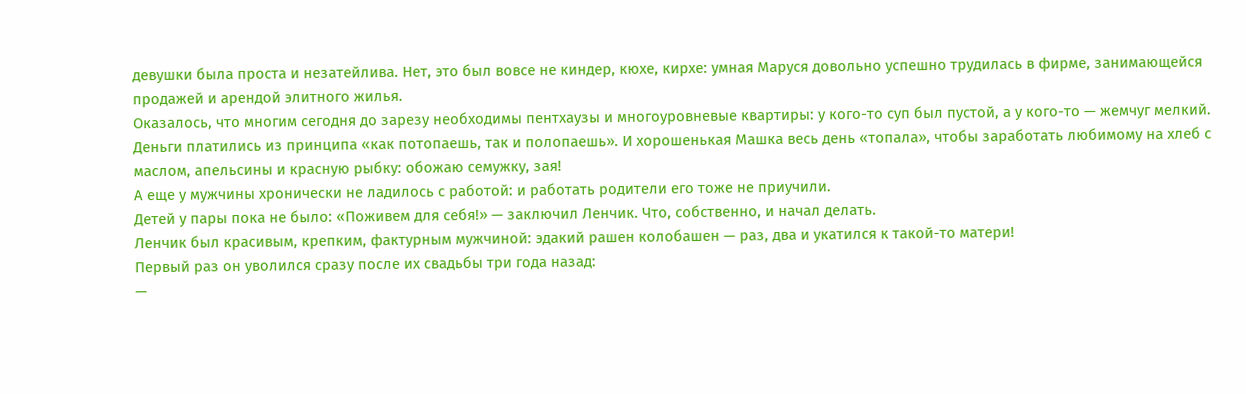девушки была проста и незатейлива. Нет, это был вовсе не киндер, кюхе, кирхе: умная Маруся довольно успешно трудилась в фирме, занимающейся продажей и арендой элитного жилья.
Оказалось, что многим сегодня до зарезу необходимы пентхаузы и многоуровневые квартиры: у кого-то суп был пустой, а у кого-то — жемчуг мелкий.
Деньги платились из принципа «как потопаешь, так и полопаешь». И хорошенькая Машка весь день «топала», чтобы заработать любимому на хлеб с маслом, апельсины и красную рыбку: обожаю семужку, зая!
А еще у мужчины хронически не ладилось с работой: и работать родители его тоже не приучили.
Детей у пары пока не было: «Поживем для себя!» — заключил Ленчик. Что, собственно, и начал делать.
Ленчик был красивым, крепким, фактурным мужчиной: эдакий рашен колобашен — раз, два и укатился к такой-то матери!
Первый раз он уволился сразу после их свадьбы три года назад:
—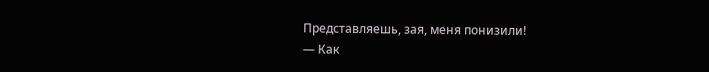Представляешь, зая, меня понизили!
— Как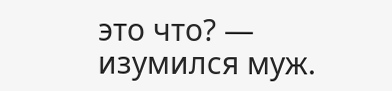это что? — изумился муж.